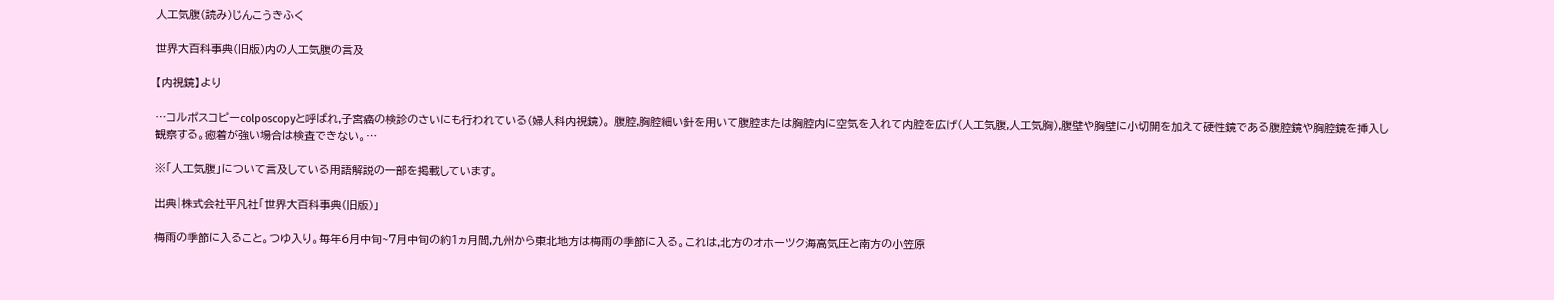人工気腹(読み)じんこうきふく

世界大百科事典(旧版)内の人工気腹の言及

【内視鏡】より

…コルポスコピーcolposcopyと呼ばれ,子宮癌の検診のさいにも行われている(婦人科内視鏡)。 腹腔,胸腔細い針を用いて腹腔または胸腔内に空気を入れて内腔を広げ(人工気腹,人工気胸),腹壁や胸壁に小切開を加えて硬性鏡である腹腔鏡や胸腔鏡を挿入し観察する。癒着が強い場合は検査できない。…

※「人工気腹」について言及している用語解説の一部を掲載しています。

出典|株式会社平凡社「世界大百科事典(旧版)」

梅雨の季節に入ること。つゆ入り。毎年6月中旬~7月中旬の約1ヵ月間,九州から東北地方は梅雨の季節に入る。これは,北方のオホーツク海高気圧と南方の小笠原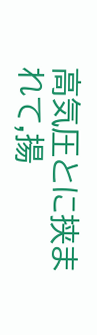高気圧とに挟まれて,揚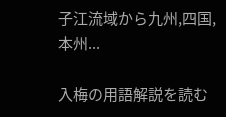子江流域から九州,四国,本州...

入梅の用語解説を読む